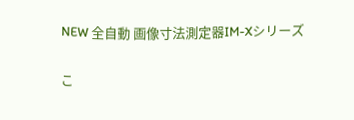NEW 全自動 画像寸法測定器IM-Xシリーズ

こ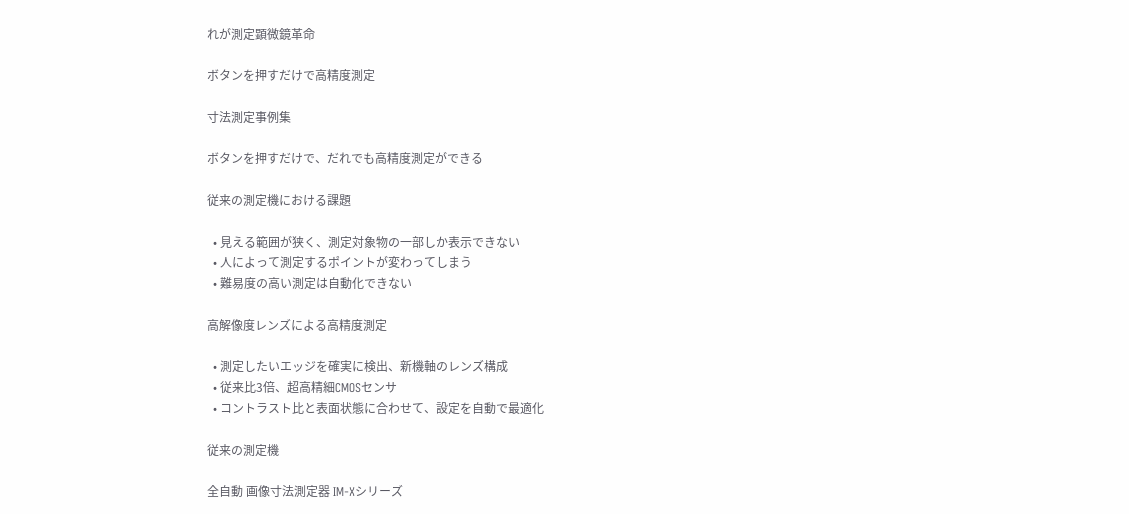れが測定顕微鏡革命

ボタンを押すだけで高精度測定

寸法測定事例集

ボタンを押すだけで、だれでも高精度測定ができる

従来の測定機における課題

  • 見える範囲が狭く、測定対象物の一部しか表示できない
  • 人によって測定するポイントが変わってしまう
  • 難易度の高い測定は自動化できない

高解像度レンズによる高精度測定

  • 測定したいエッジを確実に検出、新機軸のレンズ構成
  • 従来比3倍、超高精細CMOSセンサ
  • コントラスト比と表面状態に合わせて、設定を自動で最適化

従来の測定機

全自動 画像寸法測定器 IM-Xシリーズ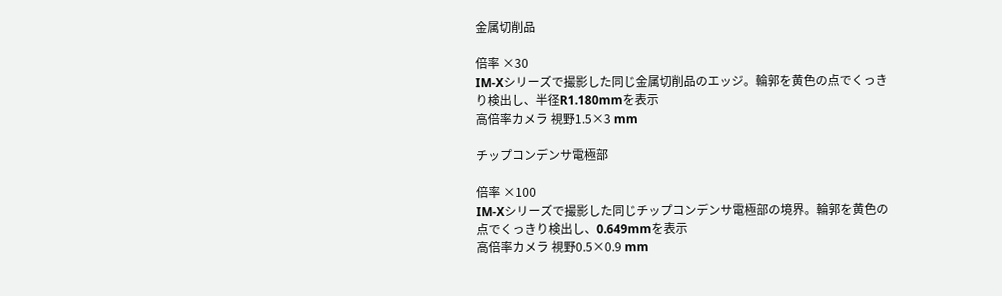金属切削品

倍率 ×30
IM-Xシリーズで撮影した同じ金属切削品のエッジ。輪郭を黄色の点でくっきり検出し、半径R1.180mmを表示
高倍率カメラ 視野1.5×3 mm

チップコンデンサ電極部

倍率 ×100
IM-Xシリーズで撮影した同じチップコンデンサ電極部の境界。輪郭を黄色の点でくっきり検出し、0.649mmを表示
高倍率カメラ 視野0.5×0.9 mm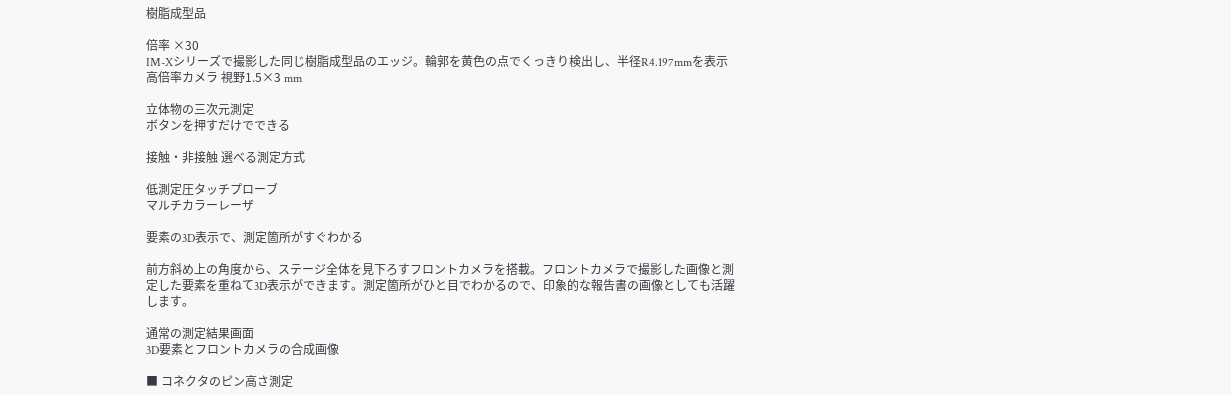樹脂成型品

倍率 ×30
IM-Xシリーズで撮影した同じ樹脂成型品のエッジ。輪郭を黄色の点でくっきり検出し、半径R4.197mmを表示
高倍率カメラ 視野1.5×3 mm

立体物の三次元測定
ボタンを押すだけでできる

接触・非接触 選べる測定方式

低測定圧タッチプローブ
マルチカラーレーザ

要素の3D表示で、測定箇所がすぐわかる

前方斜め上の角度から、ステージ全体を見下ろすフロントカメラを搭載。フロントカメラで撮影した画像と測定した要素を重ねて3D表示ができます。測定箇所がひと目でわかるので、印象的な報告書の画像としても活躍します。

通常の測定結果画面
3D要素とフロントカメラの合成画像

■ コネクタのピン高さ測定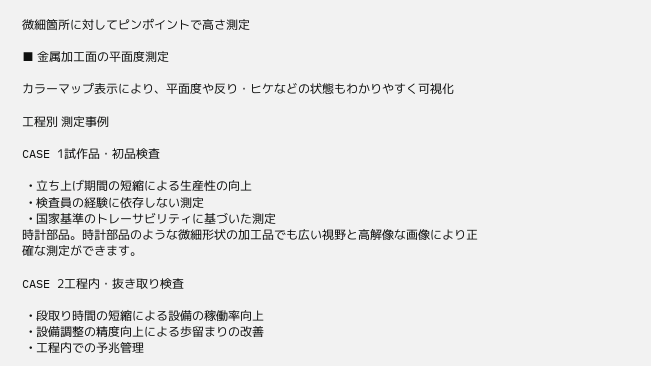微細箇所に対してピンポイントで高さ測定

■ 金属加工面の平面度測定

カラーマップ表示により、平面度や反り・ヒケなどの状態もわかりやすく可視化

工程別 測定事例

CASE 1試作品・初品検査

  • 立ち上げ期間の短縮による生産性の向上
  • 検査員の経験に依存しない測定
  • 国家基準のトレーサビリティに基づいた測定
時計部品。時計部品のような微細形状の加工品でも広い視野と高解像な画像により正確な測定ができます。

CASE 2工程内・抜き取り検査

  • 段取り時間の短縮による設備の稼働率向上
  • 設備調整の精度向上による歩留まりの改善
  • 工程内での予兆管理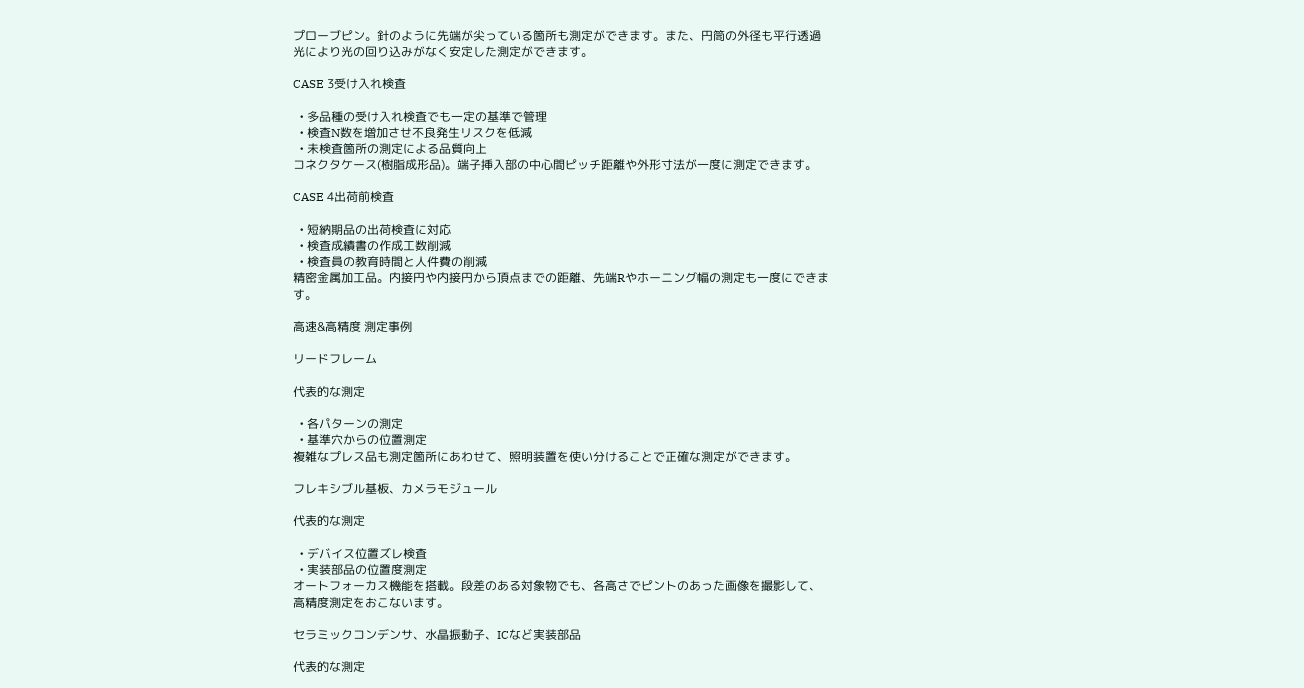プローブピン。針のように先端が尖っている箇所も測定ができます。また、円筒の外径も平行透過光により光の回り込みがなく安定した測定ができます。

CASE 3受け入れ検査

  • 多品種の受け入れ検査でも一定の基準で管理
  • 検査N数を増加させ不良発生リスクを低減
  • 未検査箇所の測定による品質向上
コネクタケース(樹脂成形品)。端子挿入部の中心間ピッチ距離や外形寸法が一度に測定できます。

CASE 4出荷前検査

  • 短納期品の出荷検査に対応
  • 検査成績書の作成工数削減
  • 検査員の教育時間と人件費の削減
精密金属加工品。内接円や内接円から頂点までの距離、先端Rやホーニング幅の測定も一度にできます。

高速&高精度 測定事例

リードフレーム

代表的な測定

  • 各パターンの測定
  • 基準穴からの位置測定
複雑なプレス品も測定箇所にあわせて、照明装置を使い分けることで正確な測定ができます。

フレキシブル基板、カメラモジュール

代表的な測定

  • デバイス位置ズレ検査
  • 実装部品の位置度測定
オートフォーカス機能を搭載。段差のある対象物でも、各高さでピントのあった画像を撮影して、高精度測定をおこないます。

セラミックコンデンサ、水晶振動子、ICなど実装部品

代表的な測定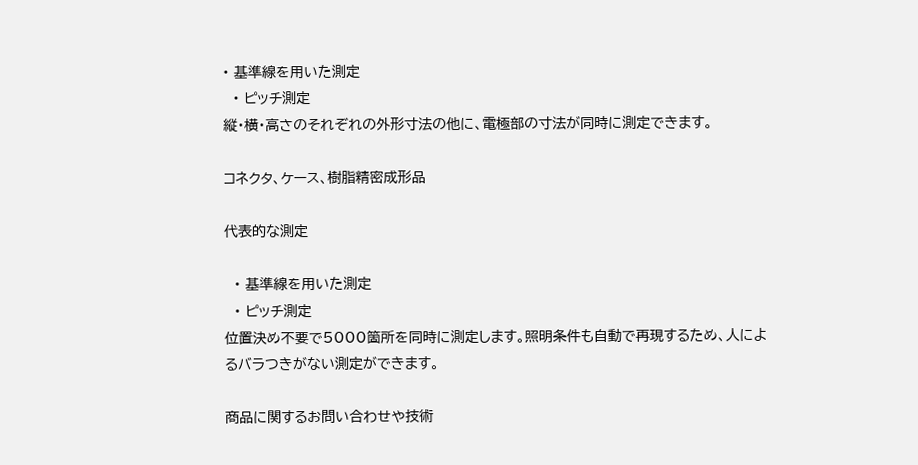• 基準線を用いた測定
  • ピッチ測定
縦・横・高さのそれぞれの外形寸法の他に、電極部の寸法が同時に測定できます。

コネクタ、ケース、樹脂精密成形品

代表的な測定

  • 基準線を用いた測定
  • ピッチ測定
位置決め不要で5000箇所を同時に測定します。照明条件も自動で再現するため、人によるバラつきがない測定ができます。

商品に関するお問い合わせや技術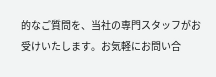的なご質問を、当社の専門スタッフがお受けいたします。お気軽にお問い合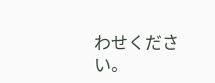わせください。